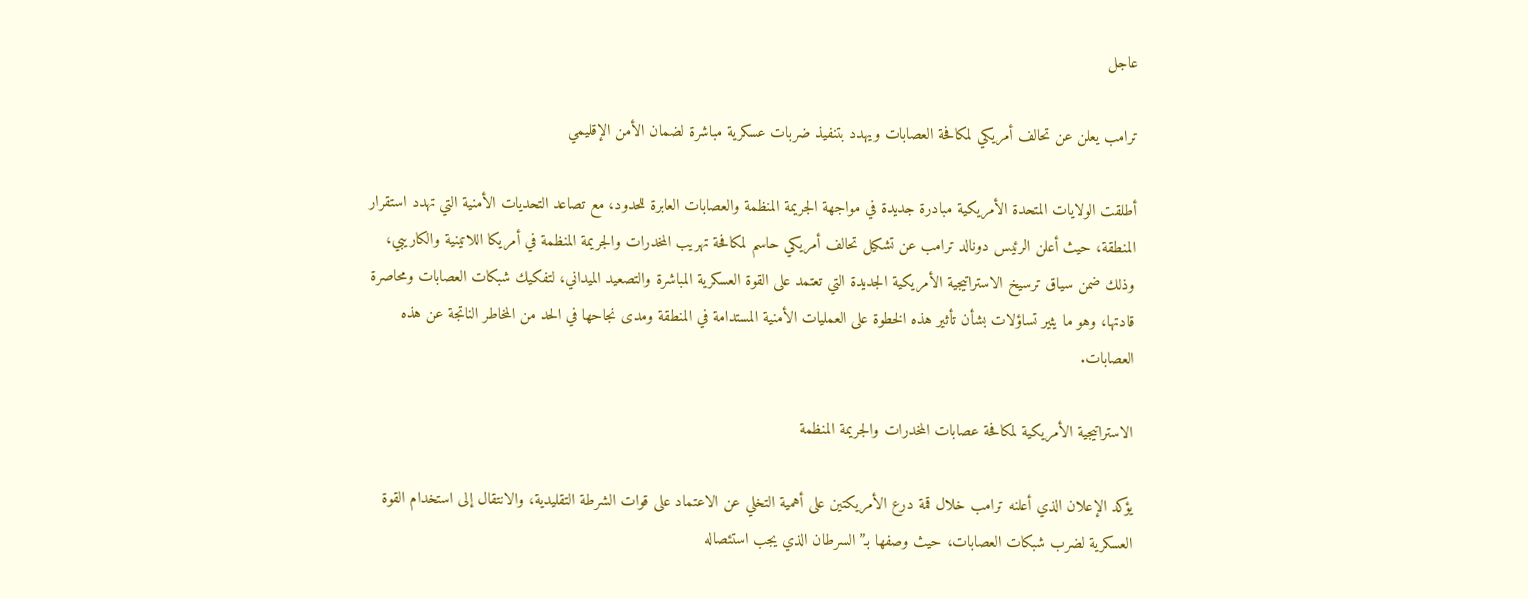عاجل

ترامب يعلن عن تحالف أمريكي لمكافحة العصابات ويهدد بتنفيذ ضربات عسكرية مباشرة لضمان الأمن الإقليمي

أطلقت الولايات المتحدة الأمريكية مبادرة جديدة في مواجهة الجريمة المنظمة والعصابات العابرة للحدود، مع تصاعد التحديات الأمنية التي تهدد استقرار المنطقة، حيث أعلن الرئيس دونالد ترامب عن تشكيل تحالف أمريكي حاسم لمكافحة تهريب المخدرات والجريمة المنظمة في أمريكا اللاتينية والكاريبي، وذلك ضمن سياق ترسيخ الاستراتيجية الأمريكية الجديدة التي تعتمد على القوة العسكرية المباشرة والتصعيد الميداني، لتفكيك شبكات العصابات ومحاصرة قادتها، وهو ما يثير تساؤلات بشأن تأثير هذه الخطوة على العمليات الأمنية المستدامة في المنطقة ومدى نجاحها في الحد من المخاطر الناتجة عن هذه العصابات.

الاستراتيجية الأمريكية لمكافحة عصابات المخدرات والجريمة المنظمة

يؤكد الإعلان الذي أعلنه ترامب خلال قمة درع الأمريكتين على أهمية التخلي عن الاعتماد على قوات الشرطة التقليدية، والانتقال إلى استخدام القوة العسكرية لضرب شبكات العصابات، حيث وصفها بـ”السرطان الذي يجب استئصاله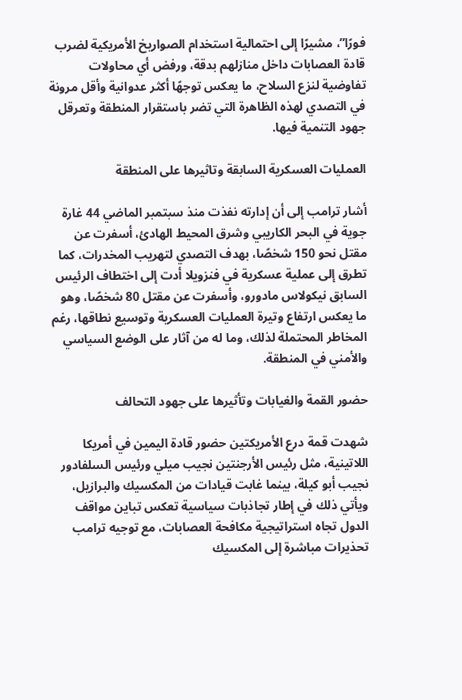فورًا”، مشيرًا إلى احتمالية استخدام الصواريخ الأمريكية لضرب قادة العصابات داخل منازلهم بدقة، ورفض أي محاولات تفاوضية لنزع السلاح، ما يعكس توجهًا أكثر عدوانية وأقل مرونة في التصدي لهذه الظاهرة التي تضر باستقرار المنطقة وتعرقل جهود التنمية فيها.

العمليات العسكرية السابقة وتاثيرها على المنطقة

أشار ترامب إلى أن إدارته نفذت منذ سبتمبر الماضي 44 غارة جوية في البحر الكاريبي وشرق المحيط الهادئ، أسفرت عن مقتل نحو 150 شخصًا، بهدف التصدي لتهريب المخدرات، كما تطرق إلى عملية عسكرية في فنزويلا أدت إلى اختطاف الرئيس السابق نيكولاس مادورو، وأسفرت عن مقتل 80 شخصًا، وهو ما يعكس ارتفاع وتيرة العمليات العسكرية وتوسيع نطاقها، رغم المخاطر المحتملة لذلك، وما له من آثار على الوضع السياسي والأمني في المنطقة.

حضور القمة والغيابات وتأثيرها على جهود التحالف

شهدت قمة درع الأمريكتين حضور قادة اليمين في أمريكا اللاتينية، مثل رئيس الأرجنتين نجيب ميلي ورئيس السلفادور نجيب أبو كيلة، بينما غابت قيادات من المكسيك والبرازيل، ويأتي ذلك في إطار تجاذبات سياسية تعكس تباين مواقف الدول تجاه استراتيجية مكافحة العصابات، مع توجيه ترامب تحذيرات مباشرة إلى المكسيك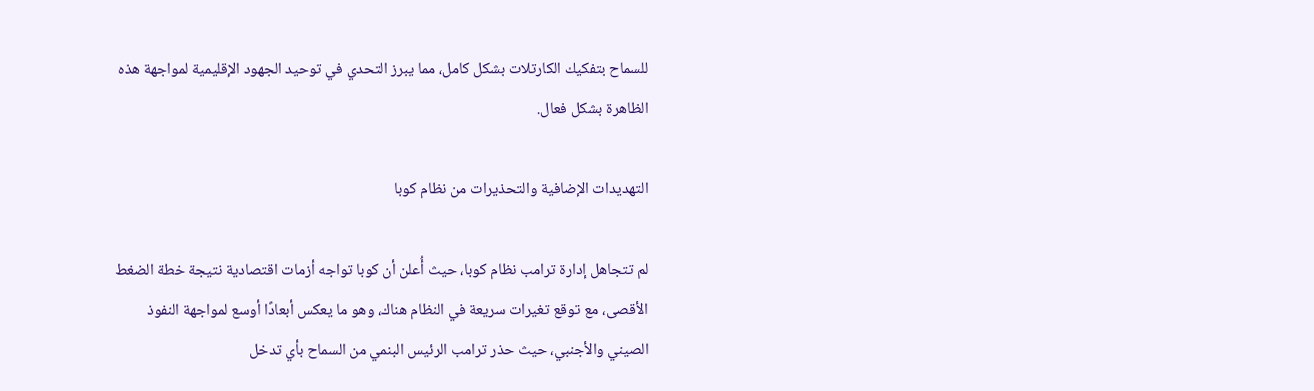للسماح بتفكيك الكارتلات بشكل كامل، مما يبرز التحدي في توحيد الجهود الإقليمية لمواجهة هذه الظاهرة بشكل فعال.

التهديدات الإضافية والتحذيرات من نظام كوبا

لم تتجاهل إدارة ترامب نظام كوبا، حيث أُعلن أن كوبا تواجه أزمات اقتصادية نتيجة خطة الضغط الأقصى، مع توقع تغيرات سريعة في النظام هناك، وهو ما يعكس أبعادًا أوسع لمواجهة النفوذ الصيني والأجنبي، حيث حذر ترامب الرئيس البنمي من السماح بأي تدخل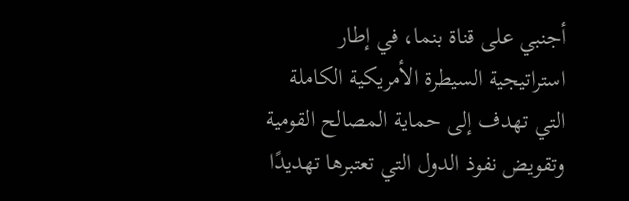أجنبي على قناة بنما، في إطار استراتيجية السيطرة الأمريكية الكاملة التي تهدف إلى حماية المصالح القومية وتقويض نفوذ الدول التي تعتبرها تهديدًا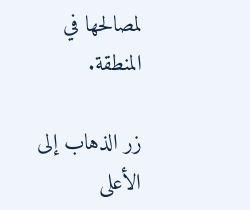لمصالحها في المنطقة.

زر الذهاب إلى الأعلى